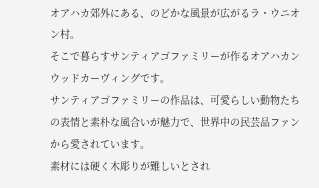オアハカ郊外にある、のどかな風景が広がるラ・ウニオン村。
そこで暮らすサンティアゴファミリーが作るオアハカンウッドカーヴィングです。
サンティアゴファミリーの作品は、可愛らしい動物たちの表情と素朴な風合いが魅力で、世界中の民芸品ファンから愛されています。
素材には硬く木彫りが難しいとされ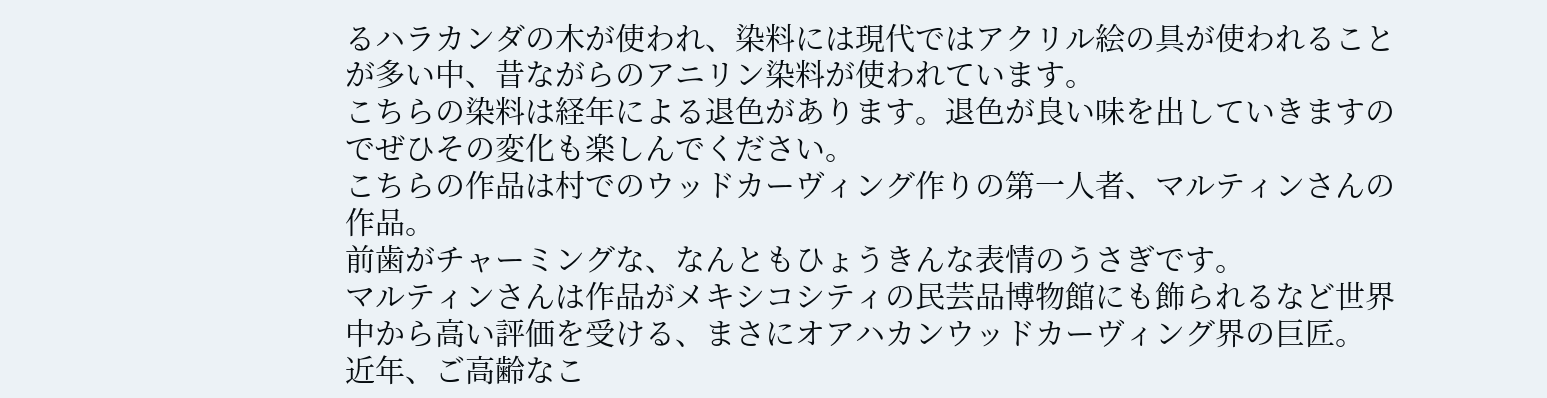るハラカンダの木が使われ、染料には現代ではアクリル絵の具が使われることが多い中、昔ながらのアニリン染料が使われています。
こちらの染料は経年による退色があります。退色が良い味を出していきますのでぜひその変化も楽しんでください。
こちらの作品は村でのウッドカーヴィング作りの第一人者、マルティンさんの作品。
前歯がチャーミングな、なんともひょうきんな表情のうさぎです。
マルティンさんは作品がメキシコシティの民芸品博物館にも飾られるなど世界中から高い評価を受ける、まさにオアハカンウッドカーヴィング界の巨匠。
近年、ご高齢なこ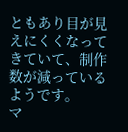ともあり目が見えにくくなってきていて、制作数が減っているようです。
マ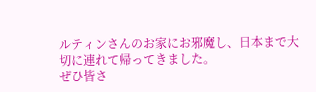ルティンさんのお家にお邪魔し、日本まで大切に連れて帰ってきました。
ぜひ皆さ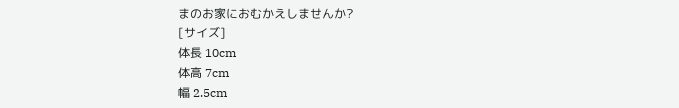まのお家におむかえしませんか?
[サイズ]
体長 10cm
体高 7cm
幅 2.5cm